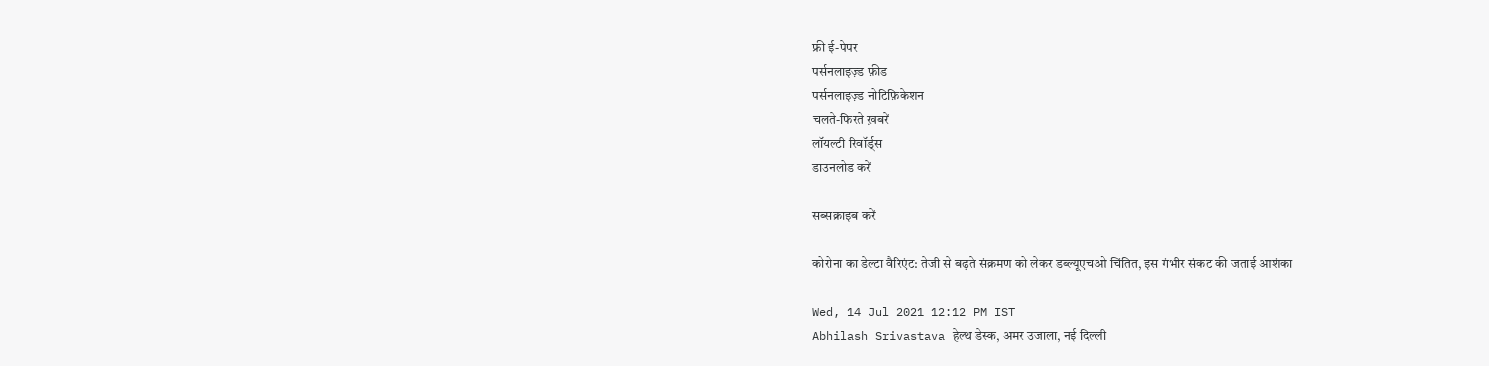फ्री ई-पेपर
पर्सनलाइज़्ड फ़ीड
पर्सनलाइज़्ड नोटिफ़िकेशन
चलते-फिरते ख़बरें
लॉयल्टी रिवॉर्ड्स
डाउनलोड करें

सब्सक्राइब करें

कोरोना का डेल्टा वैरिएंट: तेजी से बढ़ते संक्रमण को लेकर डब्ल्यूएचओ चिंतित, इस गंभीर संकट की जताई आशंका

Wed, 14 Jul 2021 12:12 PM IST
Abhilash Srivastava हेल्थ डेस्क, अमर उजाला, नई दिल्ली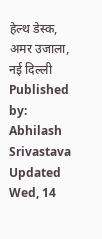हेल्थ डेस्क, अमर उजाला, नई दिल्ली Published by: Abhilash Srivastava Updated Wed, 14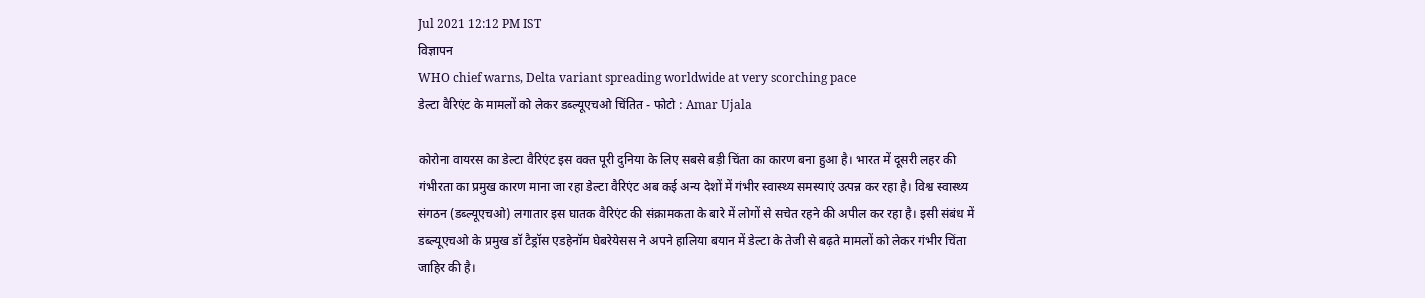Jul 2021 12:12 PM IST
विज्ञापन
WHO chief warns, Delta variant spreading worldwide at very scorching pace
डेल्टा वैरिएंट के मामलों को लेकर डब्ल्यूएचओ चिंतित - फोटो : Amar Ujala

कोरोना वायरस का डेल्टा वैरिएंट इस वक्त पूरी दुनिया के लिए सबसे बड़ी चिंता का कारण बना हुआ है। भारत में दूसरी लहर की गंभीरता का प्रमुख कारण माना जा रहा डेल्टा वैरिएंट अब कई अन्य देशों में गंभीर स्वास्थ्य समस्याएं उत्पन्न कर रहा है। विश्व स्वास्थ्य संगठन (डब्ल्यूएचओ) लगातार इस घातक वैरिएंट की संक्रामकता के बारे में लोगों से सचेत रहने की अपील कर रहा है। इसी संबंध में डब्ल्यूएचओ के प्रमुख डॉ टैड्रॉस एडहेनॉम घेबरेयेसस ने अपने हालिया बयान में डेल्टा के तेजी से बढ़ते मामलों को लेकर गंभीर चिंता जाहिर की है।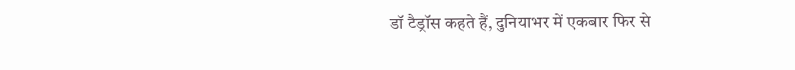डॉ टैड्रॉस कहते हैं, दुनियाभर में एकबार फिर से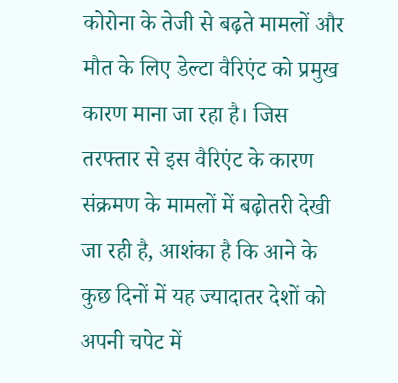कोरोना के तेजी से बढ़ते मामलों और मौत के लिए डेल्टा वैरिएंट को प्रमुख कारण माना जा रहा है। जिस तरफ्तार से इस वैरिएंट के कारण संक्रमण के मामलों में बढ़ोतरी देखी जा रही है, आशंका है कि आने के कुछ दिनों में यह ज्यादातर देशों को अपनी चपेट में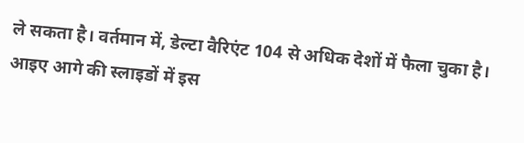ले सकता है। वर्तमान में, डेल्टा वैरिएंट 104 से अधिक देशों में फैला चुका है। आइए आगे की स्लाइडों में इस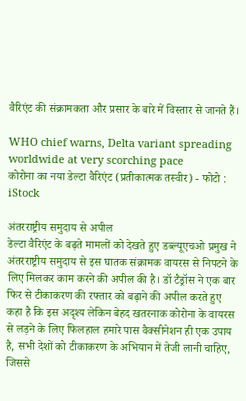वैरिएंट की संक्रामकता और प्रसार के बारे में विस्तार से जानते हैं।

WHO chief warns, Delta variant spreading worldwide at very scorching pace
कोरोना का नया डेल्टा वैरिएंट (प्रतीकात्मक तस्वीर) - फोटो : iStock

अंतरराष्ट्रीय समुदाय से अपील
डेल्टा वैरिएंट के बढ़ते मामलों को देखते हुए डब्ल्यूएचओ प्रमुख ने अंतरराष्ट्रीय समुदाय से इस घातक संक्रामक वायरस से निपटने के लिए मिलकर काम करने की अपील की है। डॉ टैड्रॉस ने एक बार फिर से टीकाकरण की रफ्तार को बढ़ाने की अपील करते हुए कहा है कि इस अदृश्य लेकिन बेहद खतरनाक कोरोना के वायरस से लड़ने के लिए फिलहाल हमारे पास वैक्सीनेशन ही एक उपाय है, सभी देशों को टीकाकरण के अभियान में तेजी लानी चाहिए, जिससे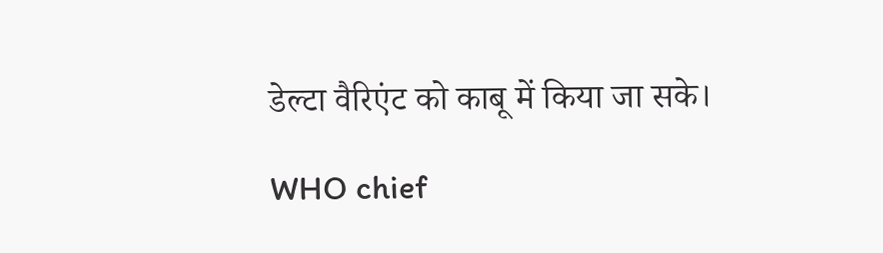डेल्टा वैरिएंट को काबू में किया जा सके।

WHO chief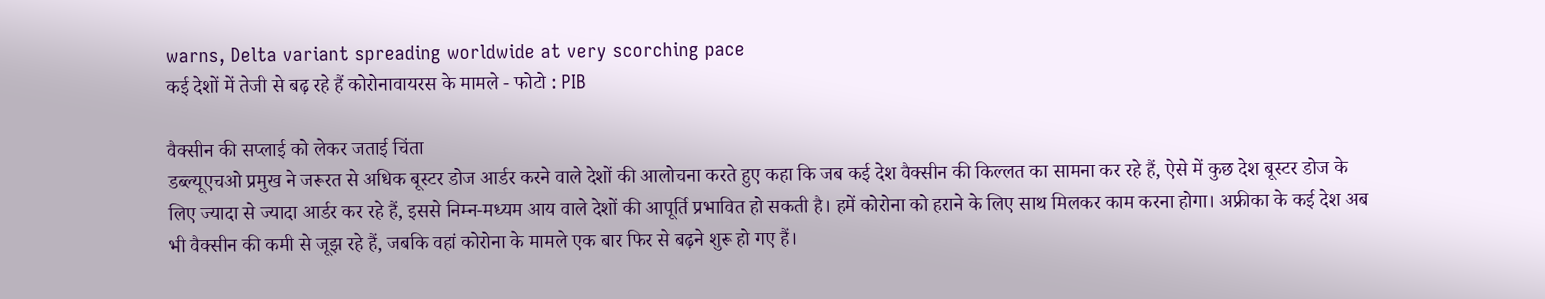warns, Delta variant spreading worldwide at very scorching pace
कई देशों में तेजी से बढ़ रहे हैं कोरोनावायरस के मामले - फोटो : PIB

वैक्सीन की सप्लाई को लेकर जताई चिंता
डब्ल्यूएचओ प्रमुख ने जरूरत से अधिक बूस्टर डोज आर्डर करने वाले देशों की आलोचना करते हुए कहा कि जब कई देश वैक्सीन की किल्लत का सामना कर रहे हैं, ऐसे में कुछ देश बूस्टर डोज के लिए ज्यादा से ज्यादा आर्डर कर रहे हैं, इससे निम्न-मध्यम आय वाले देशों की आपूर्ति प्रभावित हो सकती है। हमें कोरोना को हराने के लिए साथ मिलकर काम करना होगा। अफ्रीका के कई देश अब भी वैक्सीन की कमी से जूझ रहे हैं, जबकि वहां कोरोना के मामले एक बार फिर से बढ़ने शुरू हो गए हैं।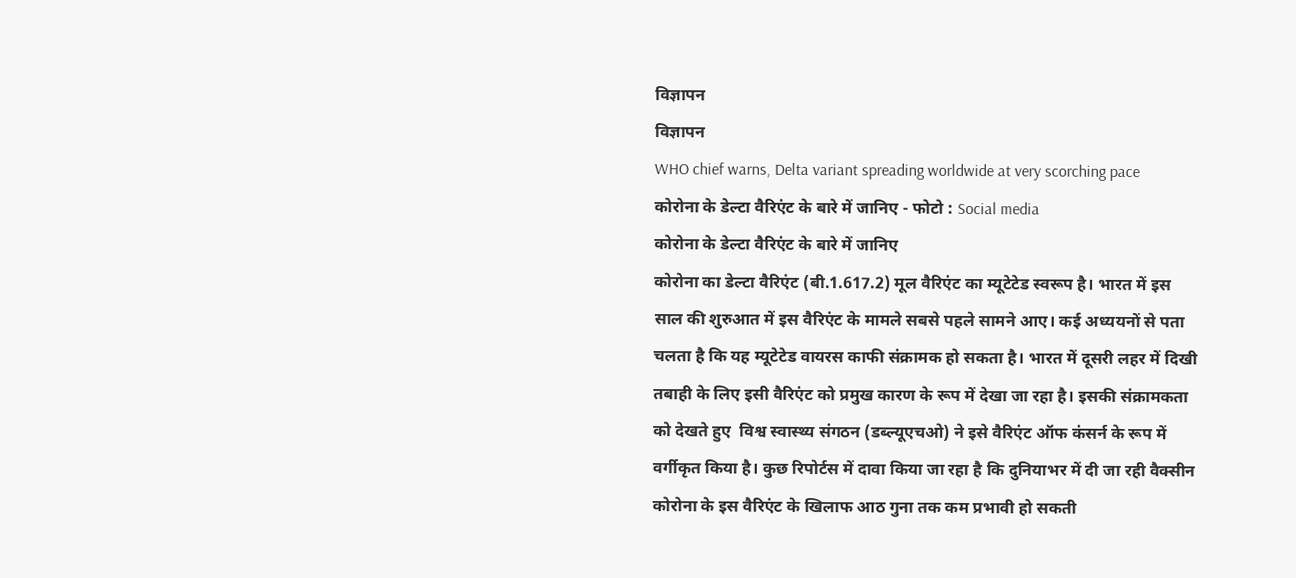विज्ञापन
विज्ञापन
WHO chief warns, Delta variant spreading worldwide at very scorching pace
कोरोना के डेल्टा वैरिएंट के बारे में जानिए - फोटो : Social media
कोरोना के डेल्टा वैरिएंट के बारे में जानिए
कोरोना का डेल्टा वैरिएंट (बी.1.617.2) मूल वैरिएंट का म्यूटेटेड स्वरूप है। भारत में इस साल की शुरुआत में इस वैरिएंट के मामले सबसे पहले सामने आए। कई अध्ययनों से पता चलता है कि यह म्यूटेटेड वायरस काफी संक्रामक हो सकता है। भारत में दूसरी लहर में दिखी तबाही के लिए इसी वैरिएंट को प्रमुख कारण के रूप में देखा जा रहा है। इसकी संक्रामकता को देखते हुए  विश्व स्वास्थ्य संगठन (डब्ल्यूएचओ) ने इसे वैरिएंट ऑफ कंसर्न के रूप में वर्गीकृत किया है। कुछ रिपोर्टस में दावा किया जा रहा है कि दुनियाभर में दी जा रही वैक्सीन कोरोना के इस वैरिएंट के खिलाफ आठ गुना तक कम प्रभावी हो सकती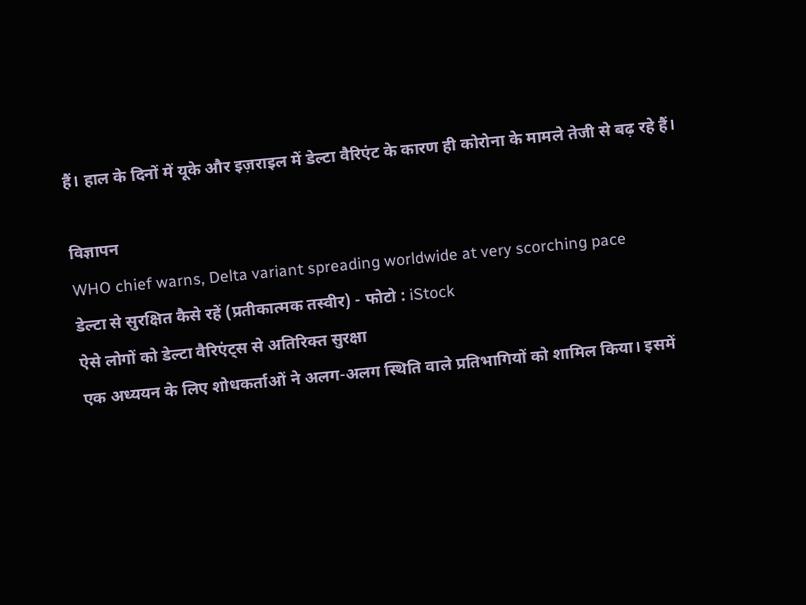हैं। हाल के दिनों में यूके और इज़राइल में डेल्टा वैरिएंट के कारण ही कोरोना के मामले तेजी से बढ़ रहे हैं।

विज्ञापन
WHO chief warns, Delta variant spreading worldwide at very scorching pace
डेल्टा से सुरक्षित कैसे रहें (प्रतीकात्मक तस्वीर) - फोटो : iStock
ऐसे लोगों को डेल्टा वैरिएंट्स से अतिरिक्त सुरक्षा
एक अध्ययन के लिए शोधकर्ताओं ने अलग-अलग स्थिति वाले प्रतिभागियों को शामिल किया। इसमें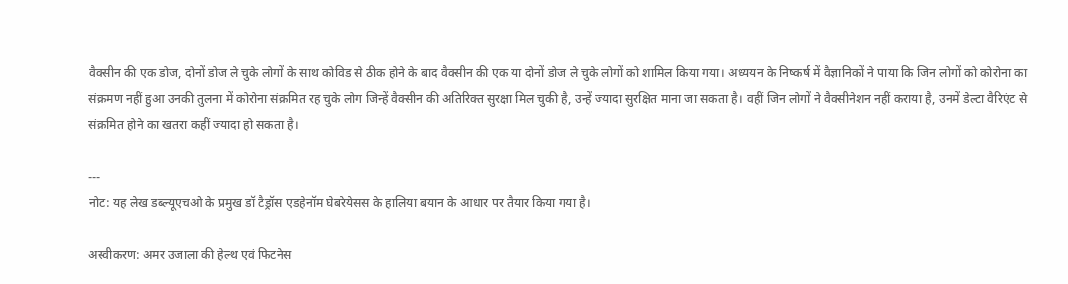वैक्सीन की एक डोज, दोनों डोज ले चुके लोगों के साथ कोविड से ठीक होने के बाद वैक्सीन की एक या दोनों डोज ले चुके लोगों को शामिल किया गया। अध्ययन के निष्कर्ष में वैज्ञानिकों ने पाया कि जिन लोगों को कोरोना का संक्रमण नहीं हुआ उनकी तुलना में कोरोना संक्रमित रह चुके लोग जिन्हें वैक्सीन की अतिरिक्त सुरक्षा मिल चुकी है, उन्हें ज्यादा सुरक्षित माना जा सकता है। वहीं जिन लोगों ने वैक्सीनेशन नहीं कराया है, उनमें डेल्टा वैरिएंट से संक्रमित होने का खतरा कहीं ज्यादा हो सकता है।

---
नोट: यह लेख डब्ल्यूएचओ के प्रमुख डॉ टैड्रॉस एडहेनॉम घेबरेयेसस के हालिया बयान के आधार पर तैयार किया गया है।

अस्वीकरण: अमर उजाला की हेल्थ एवं फिटनेस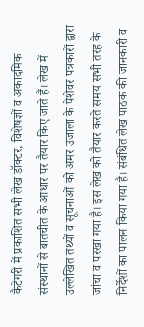कैटेगरी में प्रकाशित सभी लेख डॉक्टर, विशेषज्ञों व अकादमिक संस्थानों से बातचीत के आधार पर तैयार किए जाते हैं। लेख में उल्लेखित तथ्यों व सूचनाओं को अमर उजाला के पेशेवर पत्रकारों द्वारा जांचा व परखा गया है। इस लेख को तैयार करते समय सभी तरह के निर्देशों का पालन किया गया है। संबंधित लेख पाठक की जानकारी व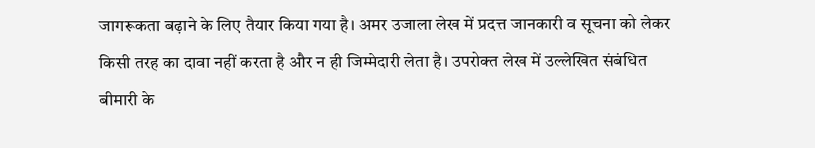जागरूकता बढ़ाने के लिए तैयार किया गया है। अमर उजाला लेख में प्रदत्त जानकारी व सूचना को लेकर किसी तरह का दावा नहीं करता है और न ही जिम्मेदारी लेता है। उपरोक्त लेख में उल्लेखित संबंधित बीमारी के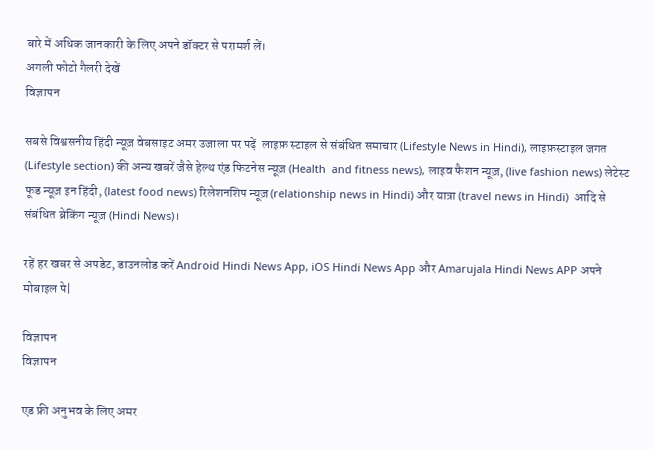बारे में अधिक जानकारी के लिए अपने डॉक्टर से परामर्श लें।
अगली फोटो गैलरी देखें
विज्ञापन

सबसे विश्वसनीय हिंदी न्यूज़ वेबसाइट अमर उजाला पर पढ़ें  लाइफ़ स्टाइल से संबंधित समाचार (Lifestyle News in Hindi), लाइफ़स्टाइल जगत (Lifestyle section) की अन्य खबरें जैसे हेल्थ एंड फिटनेस न्यूज़ (Health  and fitness news), लाइव फैशन न्यूज़, (live fashion news) लेटेस्ट फूड न्यूज़ इन हिंदी, (latest food news) रिलेशनशिप न्यूज़ (relationship news in Hindi) और यात्रा (travel news in Hindi)  आदि से संबंधित ब्रेकिंग न्यूज़ (Hindi News)।

रहें हर खबर से अपडेट, डाउनलोड करें Android Hindi News App, iOS Hindi News App और Amarujala Hindi News APP अपने मोबाइल पे|

विज्ञापन
विज्ञापन

एड फ्री अनुभव के लिए अमर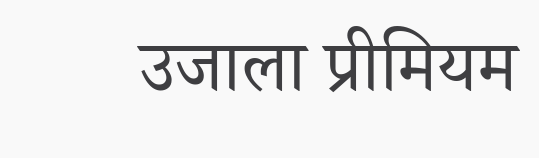उजाला प्रीमियम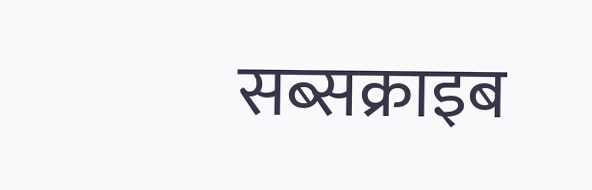सब्सक्राइब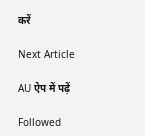करें

Next Article

AU ऐप में पढ़ें

Followed